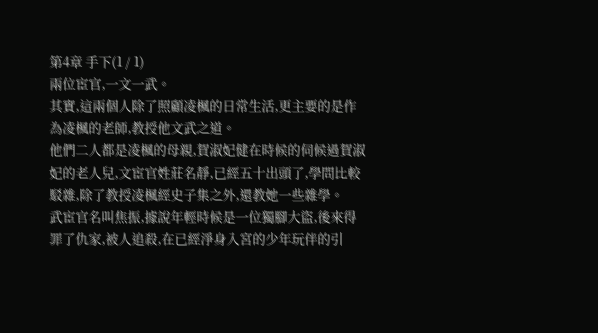第4章 手下(1 / 1)
兩位宦官,一文一武。
其實,這兩個人除了照顧凌楓的日常生活,更主要的是作為凌楓的老師,教授他文武之道。
他們二人都是凌楓的母親,賀淑妃健在時候的伺候過賀淑妃的老人兒,文宦官姓莊名靜,已經五十出頭了,學問比較駁雜,除了教授凌楓經史子集之外,還教她一些雜學。
武宦官名叫焦振,據說年輕時候是一位獨腳大盜,後來得罪了仇家,被人追殺,在已經淨身入宮的少年玩伴的引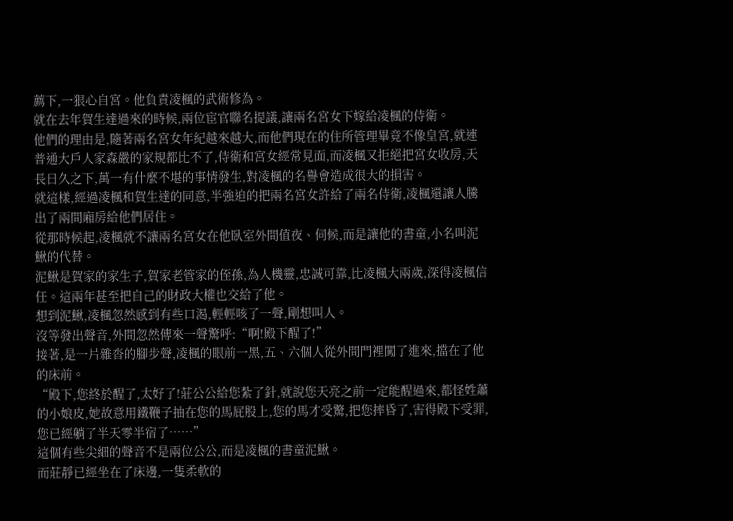薦下,一狠心自宮。他負責凌楓的武術修為。
就在去年賀生達過來的時候,兩位宦官聯名提議,讓兩名宮女下嫁給凌楓的侍衛。
他們的理由是,隨著兩名宮女年紀越來越大,而他們現在的住所管理畢竟不像皇宮,就連普通大戶人家森嚴的家規都比不了,侍衛和宮女經常見面,而凌楓又拒絕把宮女收房,天長日久之下,萬一有什麼不堪的事情發生,對凌楓的名譽會造成很大的損害。
就這樣,經過凌楓和賀生達的同意,半強迫的把兩名宮女許給了兩名侍衛,凌楓還讓人騰出了兩間廂房給他們居住。
從那時候起,凌楓就不讓兩名宮女在他臥室外間值夜、伺候,而是讓他的書童,小名叫泥鰍的代替。
泥鰍是賀家的家生子,賀家老管家的侄孫,為人機靈,忠誠可靠,比凌楓大兩歲,深得凌楓信任。這兩年甚至把自己的財政大權也交給了他。
想到泥鰍,凌楓忽然感到有些口渴,輕輕咳了一聲,剛想叫人。
沒等發出聲音,外間忽然傳來一聲驚呼:“啊!殿下醒了!”
接著,是一片雜沓的腳步聲,凌楓的眼前一黑,五、六個人從外間門裡闖了進來,擋在了他的床前。
“殿下,您終於醒了,太好了!莊公公給您紮了針,就說您天亮之前一定能醒過來,都怪姓蕭的小娘皮,她故意用鐵鞭子抽在您的馬屁股上,您的馬才受驚,把您摔昏了,害得殿下受罪,您已經躺了半天零半宿了……”
這個有些尖細的聲音不是兩位公公,而是凌楓的書童泥鰍。
而莊靜已經坐在了床邊,一隻柔軟的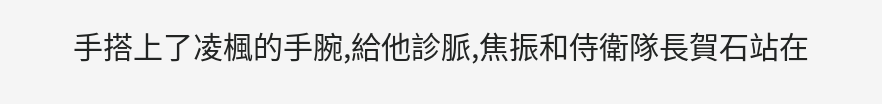手搭上了凌楓的手腕,給他診脈,焦振和侍衛隊長賀石站在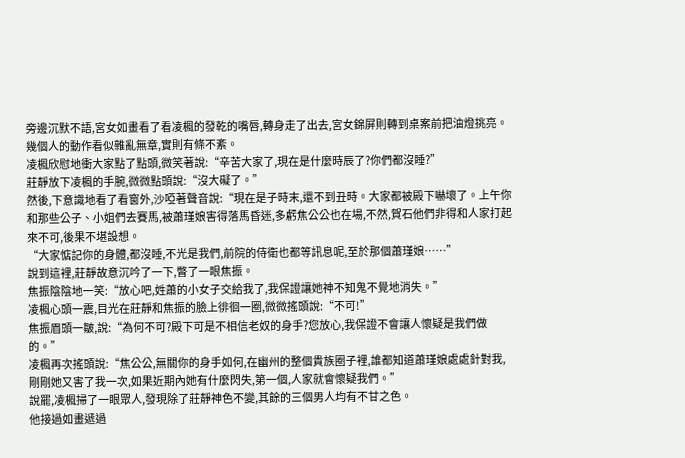旁邊沉默不語,宮女如畫看了看凌楓的發乾的嘴唇,轉身走了出去,宮女錦屏則轉到桌案前把油燈挑亮。
幾個人的動作看似雜亂無章,實則有條不紊。
凌楓欣慰地衝大家點了點頭,微笑著說:“辛苦大家了,現在是什麼時辰了?你們都沒睡?”
莊靜放下凌楓的手腕,微微點頭說:“沒大礙了。”
然後,下意識地看了看窗外,沙啞著聲音說:“現在是子時末,還不到丑時。大家都被殿下嚇壞了。上午你和那些公子、小姐們去賽馬,被蕭瑾娘害得落馬昏迷,多虧焦公公也在場,不然,賀石他們非得和人家打起來不可,後果不堪設想。
“大家惦記你的身體,都沒睡,不光是我們,前院的侍衛也都等訊息呢,至於那個蕭瑾娘……”
說到這裡,莊靜故意沉吟了一下,瞥了一眼焦振。
焦振陰陰地一笑:“放心吧,姓蕭的小女子交給我了,我保證讓她神不知鬼不覺地消失。”
凌楓心頭一震,目光在莊靜和焦振的臉上徘徊一圈,微微搖頭說:“不可!”
焦振眉頭一皺,說:“為何不可?殿下可是不相信老奴的身手?您放心,我保證不會讓人懷疑是我們做的。”
凌楓再次搖頭說:“焦公公,無關你的身手如何,在幽州的整個貴族圈子裡,誰都知道蕭瑾娘處處針對我,剛剛她又害了我一次,如果近期內她有什麼閃失,第一個,人家就會懷疑我們。”
說罷,凌楓掃了一眼眾人,發現除了莊靜神色不變,其餘的三個男人均有不甘之色。
他接過如畫遞過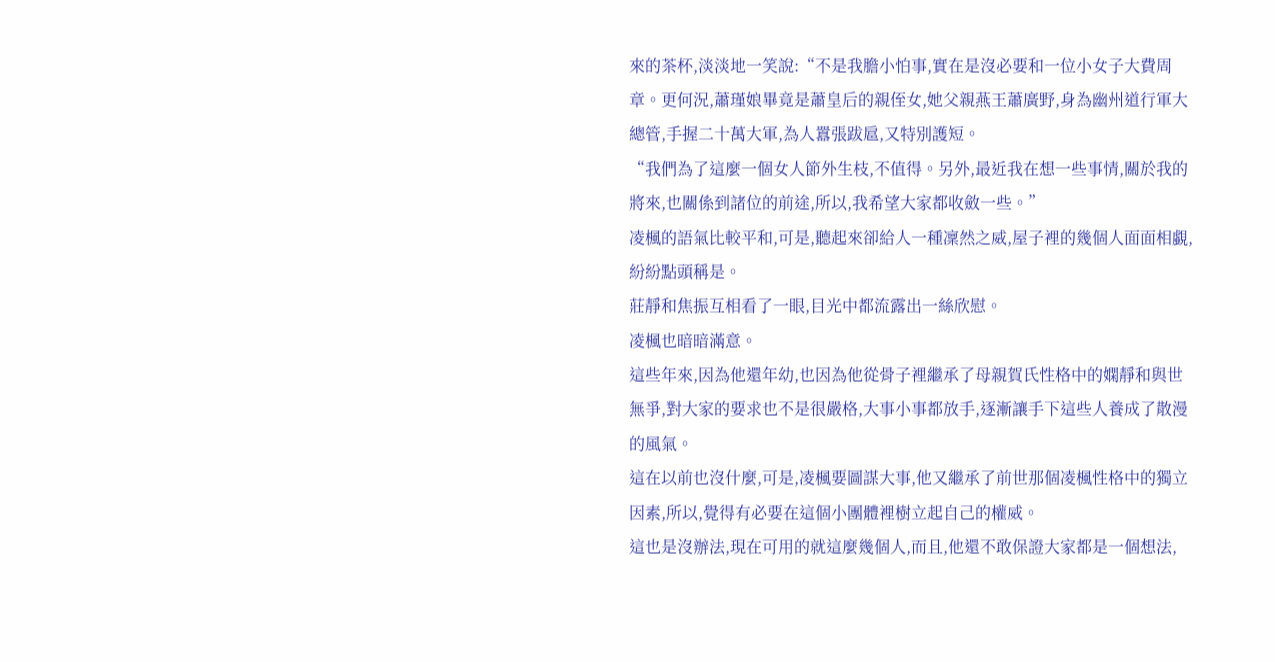來的茶杯,淡淡地一笑說:“不是我膽小怕事,實在是沒必要和一位小女子大費周章。更何況,蕭瑾娘畢竟是蕭皇后的親侄女,她父親燕王蕭廣野,身為幽州道行軍大總管,手握二十萬大軍,為人囂張跋扈,又特別護短。
“我們為了這麼一個女人節外生枝,不值得。另外,最近我在想一些事情,關於我的將來,也關係到諸位的前途,所以,我希望大家都收斂一些。”
凌楓的語氣比較平和,可是,聽起來卻給人一種凜然之威,屋子裡的幾個人面面相覷,紛紛點頭稱是。
莊靜和焦振互相看了一眼,目光中都流露出一絲欣慰。
凌楓也暗暗滿意。
這些年來,因為他還年幼,也因為他從骨子裡繼承了母親賀氏性格中的嫻靜和與世無爭,對大家的要求也不是很嚴格,大事小事都放手,逐漸讓手下這些人養成了散漫的風氣。
這在以前也沒什麼,可是,凌楓要圖謀大事,他又繼承了前世那個凌楓性格中的獨立因素,所以,覺得有必要在這個小團體裡樹立起自己的權威。
這也是沒辦法,現在可用的就這麼幾個人,而且,他還不敢保證大家都是一個想法,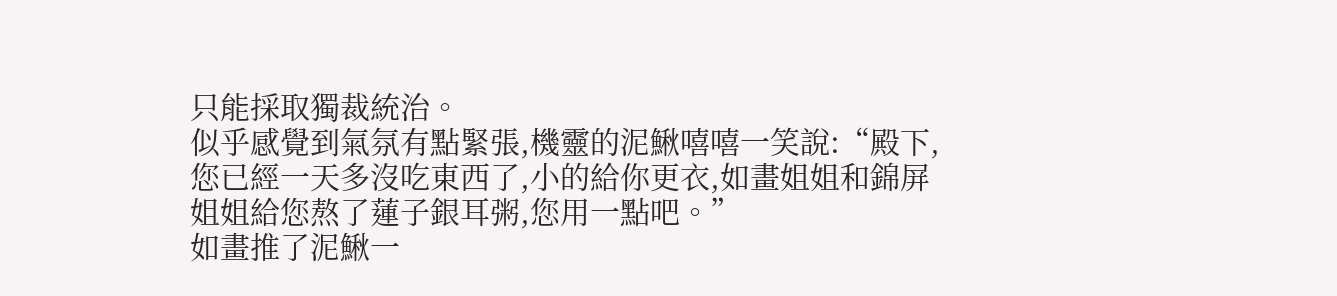只能採取獨裁統治。
似乎感覺到氣氛有點緊張,機靈的泥鰍嘻嘻一笑說:“殿下,您已經一天多沒吃東西了,小的給你更衣,如畫姐姐和錦屏姐姐給您熬了蓮子銀耳粥,您用一點吧。”
如畫推了泥鰍一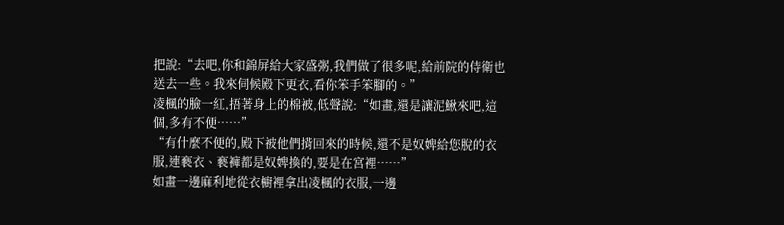把說:“去吧,你和錦屏給大家盛粥,我們做了很多呢,給前院的侍衛也送去一些。我來伺候殿下更衣,看你笨手笨腳的。”
凌楓的臉一紅,捂著身上的棉被,低聲說:“如畫,還是讓泥鰍來吧,這個,多有不便……”
“有什麼不便的,殿下被他們揹回來的時候,還不是奴婢給您脫的衣服,連褻衣、褻褲都是奴婢換的,要是在宮裡……”
如畫一邊麻利地從衣櫥裡拿出凌楓的衣服,一邊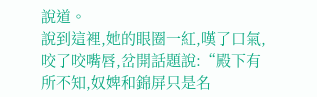說道。
說到這裡,她的眼圈一紅,嘆了口氣,咬了咬嘴唇,岔開話題說:“殿下有所不知,奴婢和錦屏只是名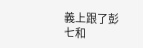義上跟了彭七和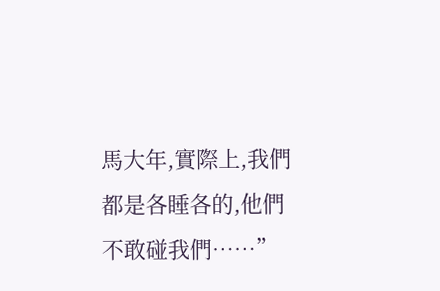馬大年,實際上,我們都是各睡各的,他們不敢碰我們……”